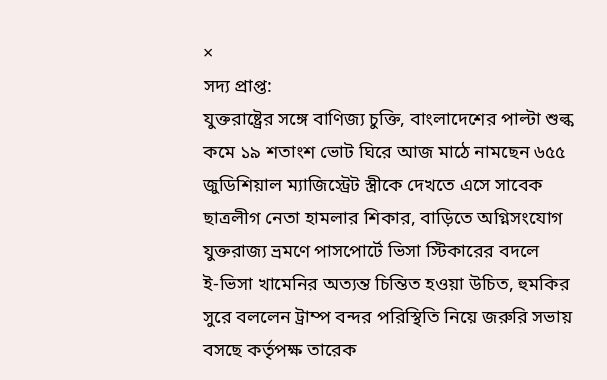×
সদ্য প্রাপ্ত:
যুক্তরাষ্ট্রের সঙ্গে বাণিজ্য চুক্তি, বাংলাদেশের পাল্টা শুল্ক কমে ১৯ শতাংশ ভোট ঘিরে আজ মাঠে নামছেন ৬৫৫ জুডিশিয়াল ম্যাজিস্ট্রেট স্ত্রীকে দেখতে এসে সাবেক ছাত্রলীগ নেতা হামলার শিকার, বাড়িতে অগ্নিসংযোগ যুক্তরাজ্য ভ্রমণে পাসপোর্টে ভিসা স্টিকারের বদলে ই‌-ভিসা খামেনির অত্যন্ত চিন্তিত হওয়া উচিত, হুমকির সুরে বললেন ট্রাম্প বন্দর পরিস্থিতি নিয়ে জরুরি সভায় বসছে কর্তৃপক্ষ তারেক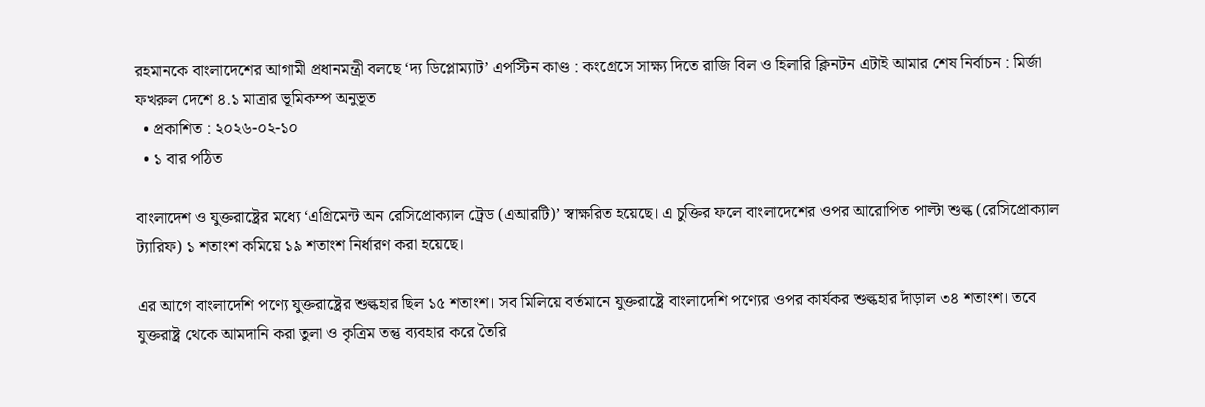রহমানকে বাংলাদেশের আগামী প্রধানমন্ত্রী বলছে ‘দ্য ডিপ্লোম্যাট’ এপস্টিন কাণ্ড : কংগ্রেসে সাক্ষ্য দিতে রাজি বিল ও হিলারি ক্লিনটন এটাই আমার শেষ নির্বাচন : মির্জা ফখরুল দেশে ৪.১ মাত্রার ভূমিকম্প অনুভূত
  • প্রকাশিত : ২০২৬-০২-১০
  • ১ বার পঠিত

বাংলাদেশ ও যুক্তরাষ্ট্রের মধ্যে ‘এগ্রিমেন্ট অন রেসিপ্রোক্যাল ট্রেড (এআরটি)’ স্বাক্ষরিত হয়েছে। এ চুক্তির ফলে বাংলাদেশের ওপর আরোপিত পাল্টা শুল্ক (রেসিপ্রোক্যাল ট্যারিফ) ১ শতাংশ কমিয়ে ১৯ শতাংশ নির্ধারণ করা হয়েছে।

এর আগে বাংলাদেশি পণ্যে যুক্তরাষ্ট্রের শুল্কহার ছিল ১৫ শতাংশ। সব মিলিয়ে বর্তমানে যুক্তরাষ্ট্রে বাংলাদেশি পণ্যের ওপর কার্যকর শুল্কহার দাঁড়াল ৩৪ শতাংশ। তবে যুক্তরাষ্ট্র থেকে আমদানি করা তুলা ও কৃত্রিম তন্তু ব্যবহার করে তৈরি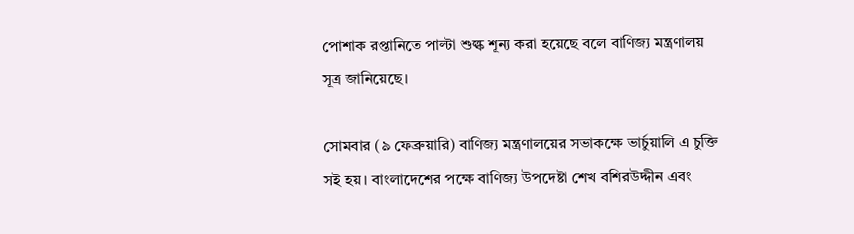পোশাক রপ্তানিতে পাল্টা শুল্ক শূন্য করা হয়েছে বলে বাণিজ্য মন্ত্রণালয় সূত্র জানিয়েছে।

সোমবার (৯ ফেব্রুয়ারি) বাণিজ্য মন্ত্রণালয়ের সভাকক্ষে ভার্চুয়ালি এ চুক্তি সই হয়। বাংলাদেশের পক্ষে বাণিজ্য উপদেষ্টা শেখ বশিরউদ্দীন এবং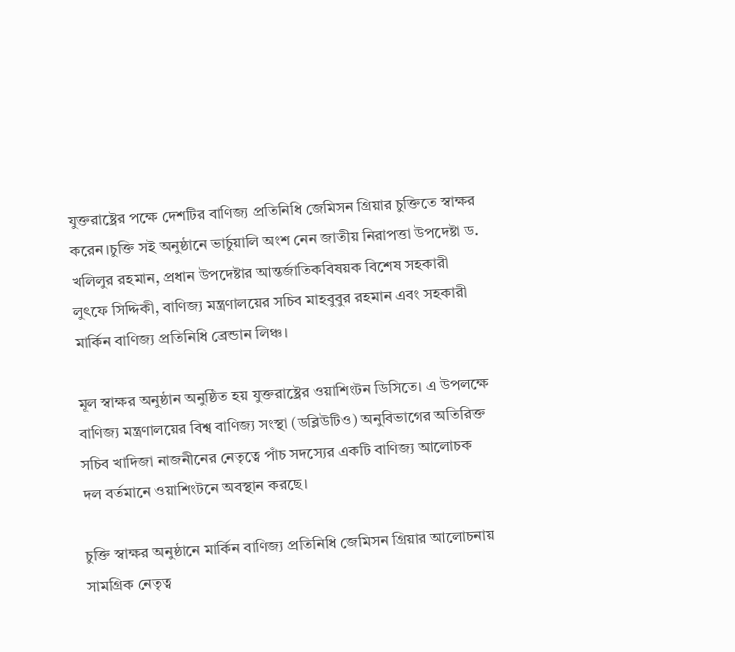যুক্তরাষ্ট্রের পক্ষে দেশটির বাণিজ্য প্রতিনিধি জেমিসন গ্রিয়ার চুক্তিতে স্বাক্ষর করেন।চুক্তি সই অনুষ্ঠানে ভার্চুয়ালি অংশ নেন জাতীয় নিরাপত্তা উপদেষ্টা ড. খলিলুর রহমান, প্রধান উপদেষ্টার আন্তর্জাতিকবিষয়ক বিশেষ সহকারী লুৎফে সিদ্দিকী, বাণিজ্য মন্ত্রণালয়ের সচিব মাহবুবুর রহমান এবং সহকারী মার্কিন বাণিজ্য প্রতিনিধি ব্রেন্ডান লিঞ্চ।

মূল স্বাক্ষর অনুষ্ঠান অনুষ্ঠিত হয় যুক্তরাষ্ট্রের ওয়াশিংটন ডিসিতে। এ উপলক্ষে বাণিজ্য মন্ত্রণালয়ের বিশ্ব বাণিজ্য সংস্থা (ডব্লিউটিও) অনুবিভাগের অতিরিক্ত সচিব খাদিজা নাজনীনের নেতৃত্বে পাঁচ সদস্যের একটি বাণিজ্য আলোচক দল বর্তমানে ওয়াশিংটনে অবস্থান করছে।

চুক্তি স্বাক্ষর অনুষ্ঠানে মার্কিন বাণিজ্য প্রতিনিধি জেমিসন গ্রিয়ার আলোচনায় সামগ্রিক নেতৃত্ব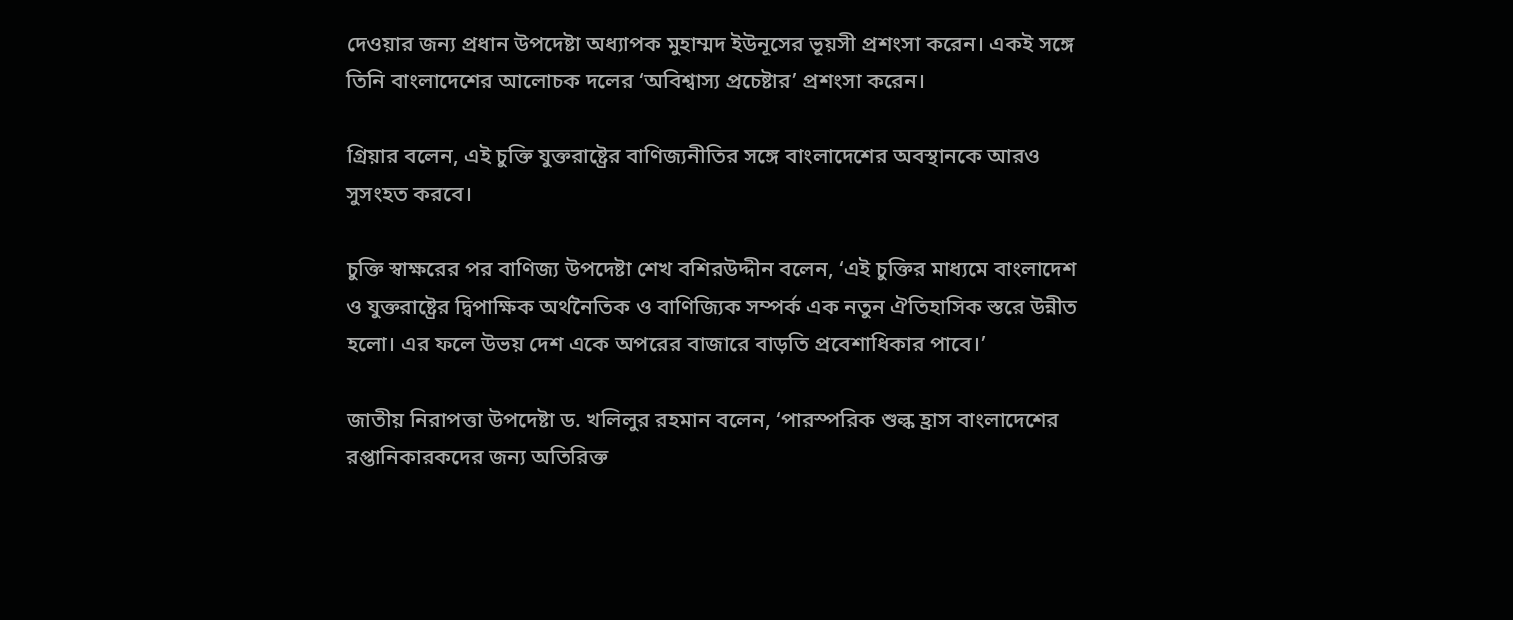দেওয়ার জন্য প্রধান উপদেষ্টা অধ্যাপক মুহাম্মদ ইউনূসের ভূয়সী প্রশংসা করেন। একই সঙ্গে তিনি বাংলাদেশের আলোচক দলের ‘অবিশ্বাস্য প্রচেষ্টার’ প্রশংসা করেন।

গ্রিয়ার বলেন, এই চুক্তি যুক্তরাষ্ট্রের বাণিজ্যনীতির সঙ্গে বাংলাদেশের অবস্থানকে আরও সুসংহত করবে।

চুক্তি স্বাক্ষরের পর বাণিজ্য উপদেষ্টা শেখ বশিরউদ্দীন বলেন, ‘এই চুক্তির মাধ্যমে বাংলাদেশ ও যুক্তরাষ্ট্রের দ্বিপাক্ষিক অর্থনৈতিক ও বাণিজ্যিক সম্পর্ক এক নতুন ঐতিহাসিক স্তরে উন্নীত হলো। এর ফলে উভয় দেশ একে অপরের বাজারে বাড়তি প্রবেশাধিকার পাবে।’

জাতীয় নিরাপত্তা উপদেষ্টা ড. খলিলুর রহমান বলেন, ‘পারস্পরিক শুল্ক হ্রাস বাংলাদেশের রপ্তানিকারকদের জন্য অতিরিক্ত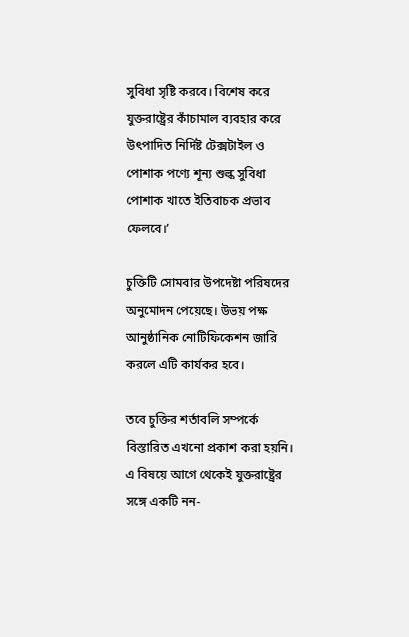সুবিধা সৃষ্টি করবে। বিশেষ করে যুক্তরাষ্ট্রের কাঁচামাল ব্যবহার করে উৎপাদিত নির্দিষ্ট টেক্সটাইল ও পোশাক পণ্যে শূন্য শুল্ক সুবিধা পোশাক খাতে ইতিবাচক প্রভাব ফেলবে।’

চুক্তিটি সোমবার উপদেষ্টা পরিষদের অনুমোদন পেয়েছে। উভয় পক্ষ আনুষ্ঠানিক নোটিফিকেশন জারি করলে এটি কার্যকর হবে।

তবে চুক্তির শর্তাবলি সম্পর্কে বিস্তারিত এখনো প্রকাশ করা হয়নি। এ বিষয়ে আগে থেকেই যুক্তরাষ্ট্রের সঙ্গে একটি নন-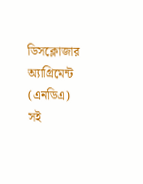ডিসক্লোজার অ্যাগ্রিমেন্ট (এনডিএ) সই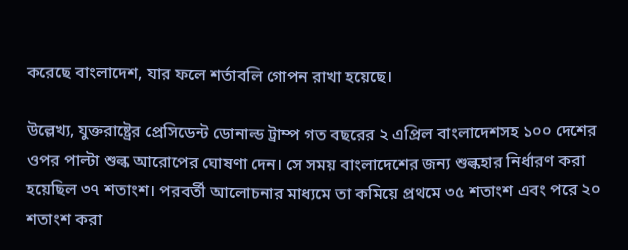করেছে বাংলাদেশ, যার ফলে শর্তাবলি গোপন রাখা হয়েছে।

উল্লেখ্য, যুক্তরাষ্ট্রের প্রেসিডেন্ট ডোনাল্ড ট্রাম্প গত বছরের ২ এপ্রিল বাংলাদেশসহ ১০০ দেশের ওপর পাল্টা শুল্ক আরোপের ঘোষণা দেন। সে সময় বাংলাদেশের জন্য শুল্কহার নির্ধারণ করা হয়েছিল ৩৭ শতাংশ। পরবর্তী আলোচনার মাধ্যমে তা কমিয়ে প্রথমে ৩৫ শতাংশ এবং পরে ২০ শতাংশ করা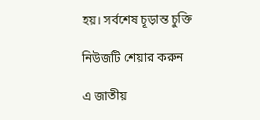হয়। সর্বশেষ চূড়ান্ত চুক্তি

নিউজটি শেয়ার করুন

এ জাতীয়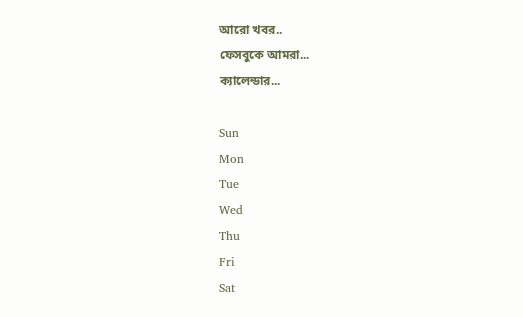আরো খবর..
ফেসবুকে আমরা...
ক্যালেন্ডার...

Sun
Mon
Tue
Wed
Thu
Fri
Sat